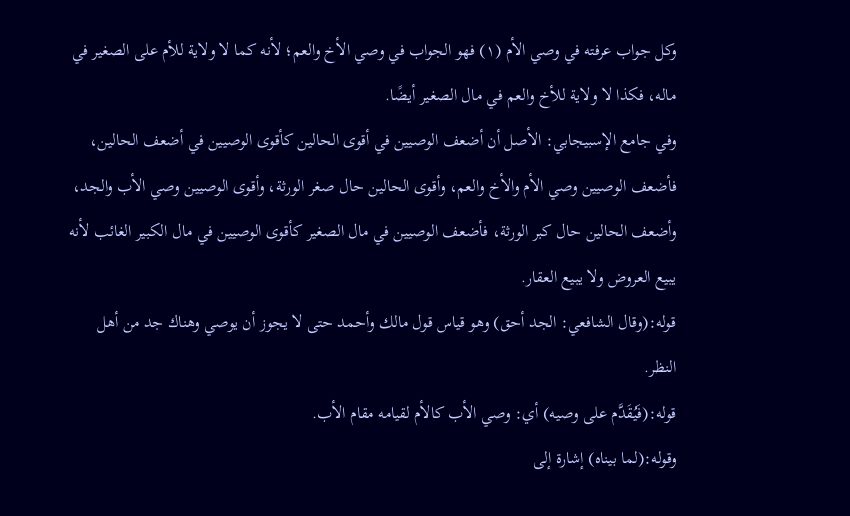وكل جواب عرفته في وصي الأم (١) فهو الجواب في وصي الأخ والعم؛ لأنه كما لا ولاية للأم على الصغير في ماله، فكذا لا ولاية للأخ والعم في مال الصغير أيضًا.
وفي جامع الإسبيجابي: الأصل أن أضعف الوصيين في أقوى الحالين كأقوى الوصيين في أضعف الحالين، فأضعف الوصيين وصي الأم والأخ والعم، وأقوى الحالين حال صغر الورثة، وأقوى الوصيين وصي الأب والجد، وأضعف الحالين حال كبر الورثة، فأضعف الوصيين في مال الصغير كأقوى الوصيين في مال الكبير الغائب لأنه يبيع العروض ولا يبيع العقار.
قوله:(وقال الشافعي: الجد أحق) وهو قياس قول مالك وأحمد حتى لا يجوز أن يوصي وهناك جد من أهل النظر.
قوله:(فَيُقَدَّم على وصيه) أي: وصي الأب كالأم لقيامه مقام الأب.
وقوله:(لما بيناه) إشارة إلى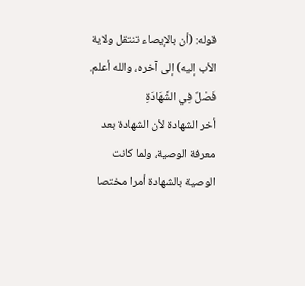قوله: (أن بالإيصاء تنتقل ولاية الأب إليه) إلى آخره، والله أعلم.
فَصْلٌ فِي الشَّهَادَةِ
أخر الشهادة لأن الشهادة بعد معرفة الوصية، ولما كانت الوصية بالشهادة أمرا مختصا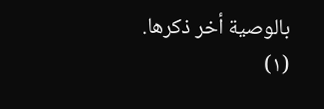بالوصية أخر ذكرها.
(١)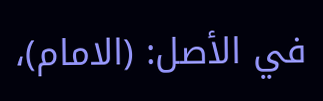في الأصل: (الامام)،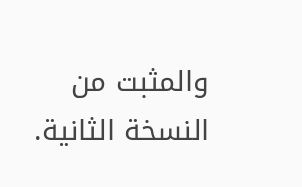والمثبت من النسخة الثانية.